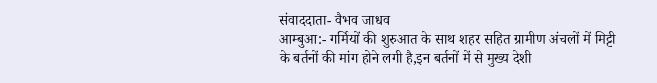संवाददाता- वैभव जाधव
आम्बुआ:- गर्मियों की शुरुआत के साथ शहर सहित ग्रामीण अंचलों में मिट्टी के बर्तनों की मांग होने लगी है,इन बर्तनों में से मुख्य देशी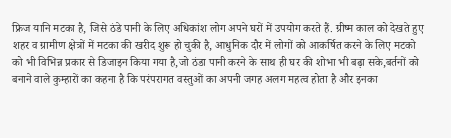फ्रिज यानि मटका है, जिसे ठंडे पानी के लिए अधिकांश लोग अपने घरों में उपयोग करते हैं. ग्रीष्म काल को देखते हुए शहर व ग्रामीण क्षेत्रों में मटका की खरीद शुरू हो चुकी है, आधुनिक दौर में लोगों को आकर्षित करने के लिए मटको को भी विभिन्न प्रकार से डिजाइन किया गया है,जो ठंडा पानी करने के साथ ही घर की शोभा भी बढ़ा सके,बर्तनों को बनाने वाले कुम्हारों का कहना है कि परंपरागत वस्तुओं का अपनी जगह अलग महत्व होता है और इनका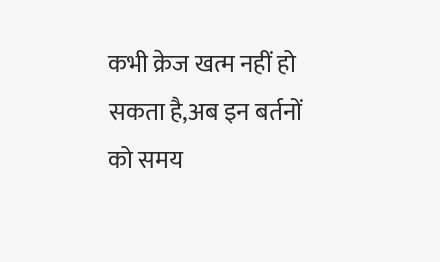कभी क्रेज खत्म नहीं हो सकता है,अब इन बर्तनों को समय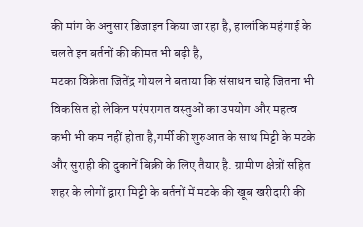की मांग के अनुसार डिजाइन किया जा रहा है, हालांकि महंगाई के चलते इन बर्तनों की कीमत भी बढ़ी है,
मटका विक्रेता जितेंद्र गोयल ने बताया कि संसाधन चाहे जितना भी विकसित हो लेकिन परंपरागत वस्तुओं का उपयोग और महत्व कभी भी कम नहीं होता है,गर्मी की शुरुआत के साथ मिट्टी के मटके और सुराही की दुकानें बिक्री के लिए तैयार है. ग्रामीण क्षेत्रों सहित शहर के लोगों द्वारा मिट्टी के बर्तनों में मटके की खूब खरीदारी की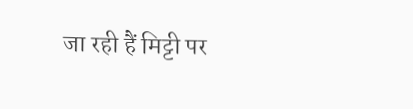जा रही हैं मिट्टी पर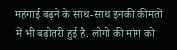महंगाई बढ़ने के साथ-साथ इनकी कीमतों में भी बढ़ोतरी हुई है. लोगो की मांग को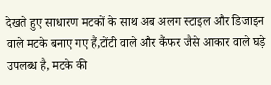देखते हुए साधारण मटकों के साथ अब अलग स्टाइल और डिजाइन वाले मटके बनाए गए हैं,टोंटी वाले और कैंफर जैसे आकार वाले घड़े उपलब्ध है, मटके की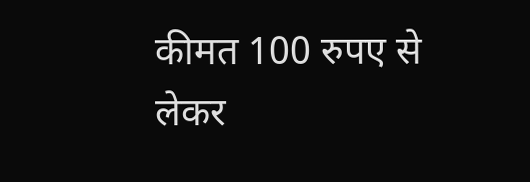कीमत 100 रुपए से लेकर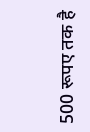500 रूपए तक है